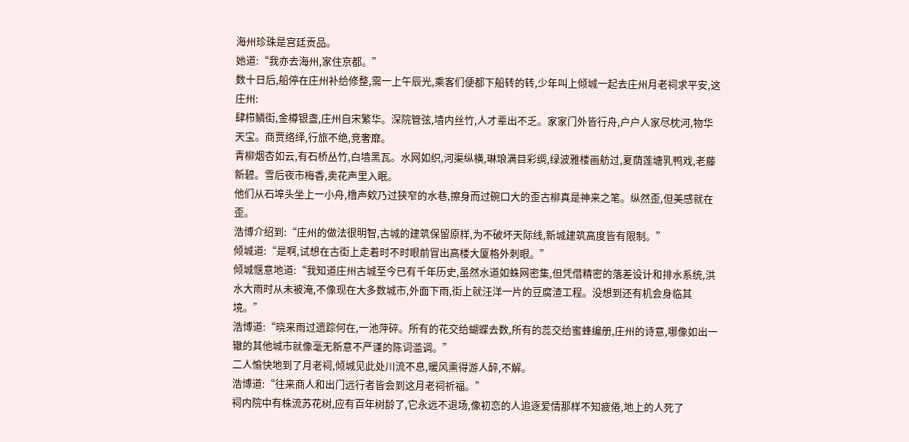海州珍珠是宫廷贡品。
她道:“我亦去海州,家住京都。”
数十日后,船停在庄州补给修整,需一上午辰光,乘客们便都下船转的转,少年叫上倾城一起去庄州月老祠求平安,这庄州:
肆栉鳞街,金樽银盏,庄州自宋繁华。深院管弦,墙内丝竹,人才辈出不乏。家家门外皆行舟,户户人家尽枕河,物华天宝。商贾络绎,行旅不绝,竞奢靡。
青柳烟杏如云,有石桥丛竹,白墙黑瓦。水网如织,河渠纵横,琳琅满目彩绸,绿波雅楼画舫过,夏荫莲塘乳鸭戏,老藤新碧。雪后夜市梅香,卖花声里入眠。
他们从石埠头坐上一小舟,橹声欸乃过狭窄的水巷,擦身而过碗口大的歪古柳真是神来之笔。纵然歪,但美感就在歪。
浩博介绍到:“庄州的做法很明智,古城的建筑保留原样,为不破坏天际线,新城建筑高度皆有限制。”
倾城道:“是啊,试想在古街上走着时不时眼前冒出高楼大厦格外刺眼。”
倾城惬意地道:“我知道庄州古城至今已有千年历史,虽然水道如蛛网密集,但凭借精密的落差设计和排水系统,洪水大雨时从未被淹,不像现在大多数城市,外面下雨,街上就汪洋一片的豆腐渣工程。没想到还有机会身临其境。”
浩博道:“晓来雨过遗踪何在,一池萍碎。所有的花交给蝴蝶去数,所有的蕊交给蜜蜂编册,庄州的诗意,哪像如出一辙的其他城市就像毫无新意不严谨的陈词滥调。”
二人愉快地到了月老祠,倾城见此处川流不息,暖风熏得游人醉,不解。
浩博道:“往来商人和出门远行者皆会到这月老祠祈福。”
祠内院中有株流苏花树,应有百年树龄了,它永远不退场,像初恋的人追逐爱情那样不知疲倦,地上的人死了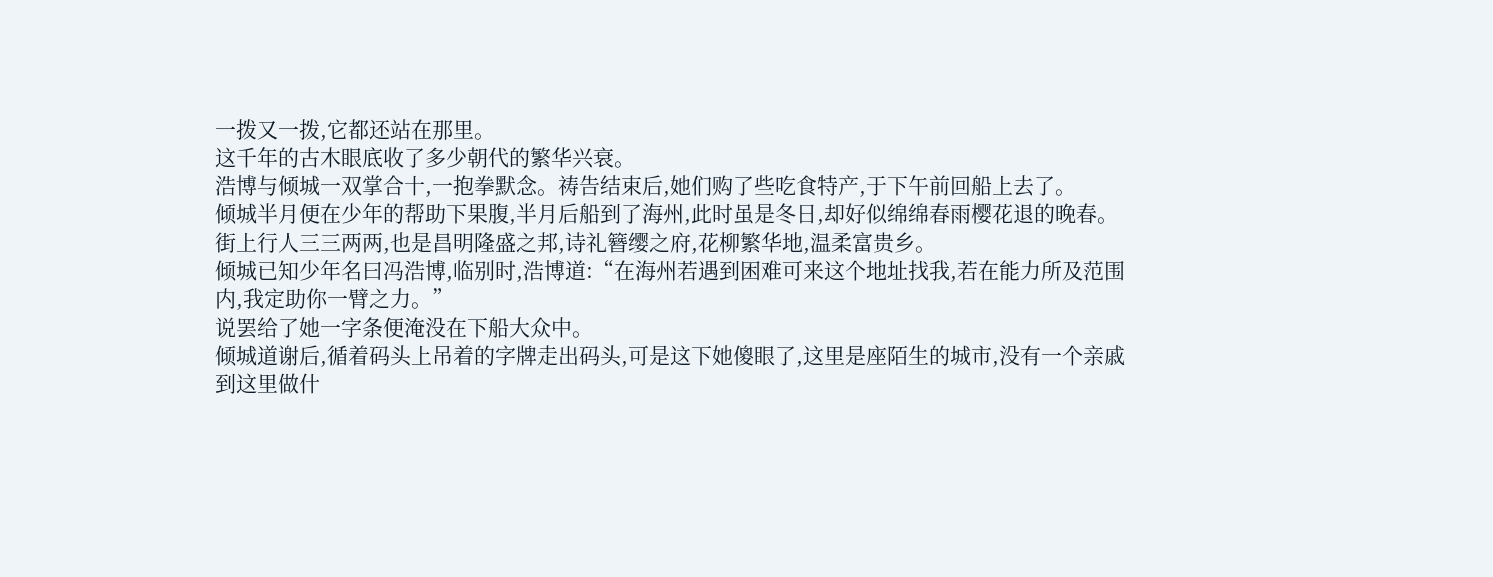一拨又一拨,它都还站在那里。
这千年的古木眼底收了多少朝代的繁华兴衰。
浩博与倾城一双掌合十,一抱拳默念。祷告结束后,她们购了些吃食特产,于下午前回船上去了。
倾城半月便在少年的帮助下果腹,半月后船到了海州,此时虽是冬日,却好似绵绵春雨樱花退的晚春。
街上行人三三两两,也是昌明隆盛之邦,诗礼簪缨之府,花柳繁华地,温柔富贵乡。
倾城已知少年名曰冯浩博,临别时,浩博道:“在海州若遇到困难可来这个地址找我,若在能力所及范围内,我定助你一臂之力。”
说罢给了她一字条便淹没在下船大众中。
倾城道谢后,循着码头上吊着的字牌走出码头,可是这下她傻眼了,这里是座陌生的城市,没有一个亲戚到这里做什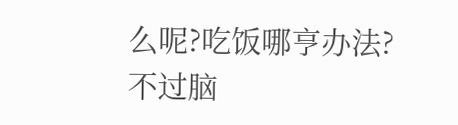么呢?吃饭哪亨办法?
不过脑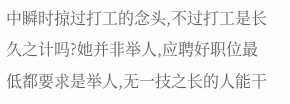中瞬时掠过打工的念头,不过打工是长久之计吗?她并非举人,应聘好职位最低都要求是举人,无一技之长的人能干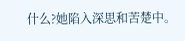什么?她陷入深思和苦楚中。